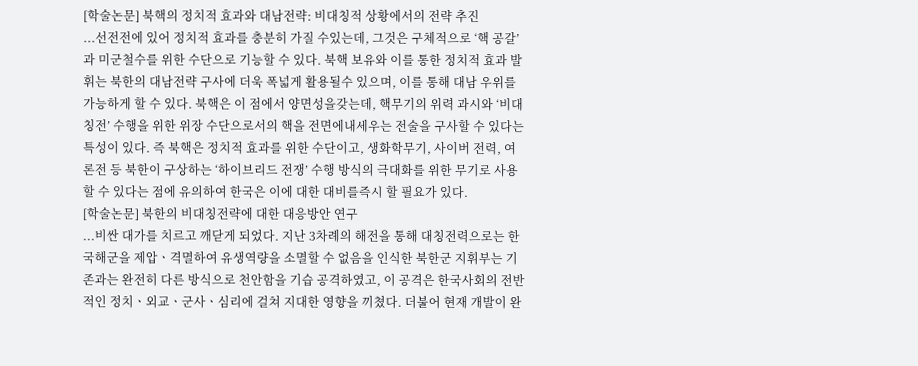[학술논문] 북핵의 정치적 효과와 대남전략: 비대칭적 상황에서의 전략 추진
...선전전에 있어 정치적 효과를 충분히 가질 수있는데, 그것은 구체적으로 ‘핵 공갈’과 미군철수를 위한 수단으로 기능할 수 있다. 북핵 보유와 이를 통한 정치적 효과 발휘는 북한의 대남전략 구사에 더욱 폭넓게 활용될수 있으며, 이를 통해 대남 우위를 가능하게 할 수 있다. 북핵은 이 점에서 양면성을갖는데, 핵무기의 위력 과시와 ‘비대칭전’ 수행을 위한 위장 수단으로서의 핵을 전면에내세우는 전술을 구사할 수 있다는 특성이 있다. 즉 북핵은 정치적 효과를 위한 수단이고, 생화학무기, 사이버 전력, 여론전 등 북한이 구상하는 ‘하이브리드 전쟁’ 수행 방식의 극대화를 위한 무기로 사용할 수 있다는 점에 유의하여 한국은 이에 대한 대비를즉시 할 필요가 있다.
[학술논문] 북한의 비대칭전략에 대한 대응방안 연구
...비싼 대가를 치르고 깨닫게 되었다. 지난 3차례의 해전을 통해 대칭전력으로는 한국해군을 제압ㆍ격멸하여 유생역량을 소멸할 수 없음을 인식한 북한군 지휘부는 기존과는 완전히 다른 방식으로 천안함을 기습 공격하였고, 이 공격은 한국사회의 전반적인 정치ㆍ외교ㆍ군사ㆍ심리에 걸쳐 지대한 영향을 끼쳤다. 더불어 현재 개발이 완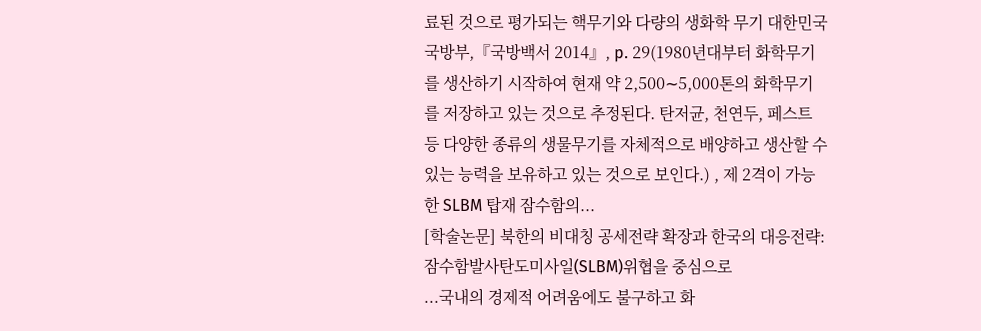료된 것으로 평가되는 핵무기와 다량의 생화학 무기 대한민국 국방부,『국방백서 2014』, p. 29(1980년대부터 화학무기를 생산하기 시작하여 현재 약 2,500∼5,000톤의 화학무기를 저장하고 있는 것으로 추정된다. 탄저균, 천연두, 페스트 등 다양한 종류의 생물무기를 자체적으로 배양하고 생산할 수 있는 능력을 보유하고 있는 것으로 보인다.) , 제 2격이 가능한 SLBM 탑재 잠수함의...
[학술논문] 북한의 비대칭 공세전략 확장과 한국의 대응전략: 잠수함발사탄도미사일(SLBM)위협을 중심으로
...국내의 경제적 어려움에도 불구하고 화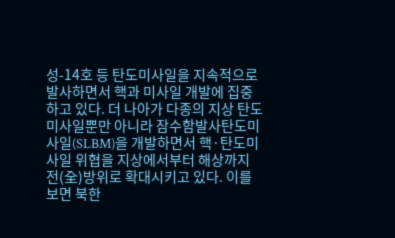성-14호 등 탄도미사일을 지속적으로 발사하면서 핵과 미사일 개발에 집중하고 있다. 더 나아가 다종의 지상 탄도미사일뿐만 아니라 잠수함발사탄도미사일(SLBM)을 개발하면서 핵·탄도미사일 위협을 지상에서부터 해상까지 전(全)방위로 확대시키고 있다. 이를 보면 북한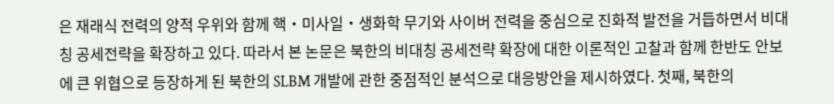은 재래식 전력의 양적 우위와 함께 핵‧미사일‧생화학 무기와 사이버 전력을 중심으로 진화적 발전을 거듭하면서 비대칭 공세전략을 확장하고 있다. 따라서 본 논문은 북한의 비대칭 공세전략 확장에 대한 이론적인 고찰과 함께 한반도 안보에 큰 위협으로 등장하게 된 북한의 SLBM 개발에 관한 중점적인 분석으로 대응방안을 제시하였다. 첫째, 북한의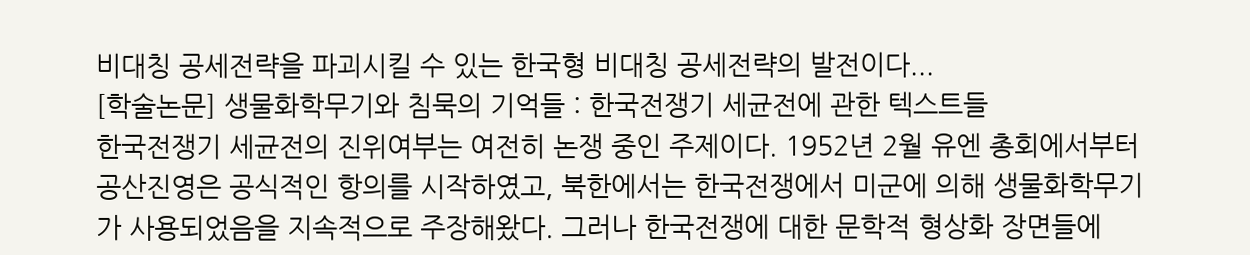비대칭 공세전략을 파괴시킬 수 있는 한국형 비대칭 공세전략의 발전이다...
[학술논문] 생물화학무기와 침묵의 기억들 : 한국전쟁기 세균전에 관한 텍스트들
한국전쟁기 세균전의 진위여부는 여전히 논쟁 중인 주제이다. 1952년 2월 유엔 총회에서부터 공산진영은 공식적인 항의를 시작하였고, 북한에서는 한국전쟁에서 미군에 의해 생물화학무기가 사용되었음을 지속적으로 주장해왔다. 그러나 한국전쟁에 대한 문학적 형상화 장면들에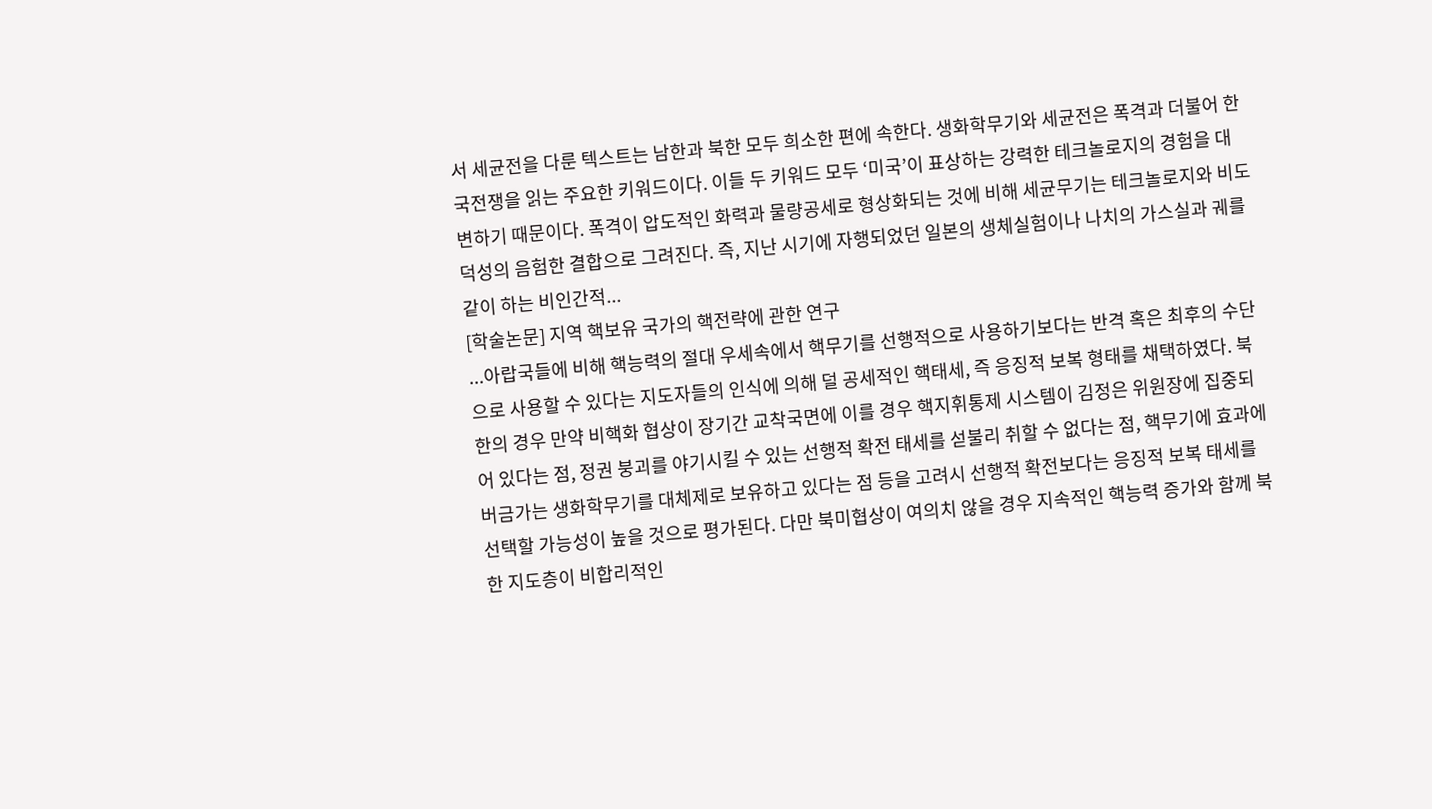서 세균전을 다룬 텍스트는 남한과 북한 모두 희소한 편에 속한다. 생화학무기와 세균전은 폭격과 더불어 한국전쟁을 읽는 주요한 키워드이다. 이들 두 키워드 모두 ‘미국’이 표상하는 강력한 테크놀로지의 경험을 대변하기 때문이다. 폭격이 압도적인 화력과 물량공세로 형상화되는 것에 비해 세균무기는 테크놀로지와 비도덕성의 음험한 결합으로 그려진다. 즉, 지난 시기에 자행되었던 일본의 생체실험이나 나치의 가스실과 궤를 같이 하는 비인간적...
[학술논문] 지역 핵보유 국가의 핵전략에 관한 연구
...아랍국들에 비해 핵능력의 절대 우세속에서 핵무기를 선행적으로 사용하기보다는 반격 혹은 최후의 수단으로 사용할 수 있다는 지도자들의 인식에 의해 덜 공세적인 핵태세, 즉 응징적 보복 형태를 채택하였다. 북한의 경우 만약 비핵화 협상이 장기간 교착국면에 이를 경우 핵지휘통제 시스템이 김정은 위원장에 집중되어 있다는 점, 정권 붕괴를 야기시킬 수 있는 선행적 확전 태세를 섣불리 취할 수 없다는 점, 핵무기에 효과에 버금가는 생화학무기를 대체제로 보유하고 있다는 점 등을 고려시 선행적 확전보다는 응징적 보복 태세를 선택할 가능성이 높을 것으로 평가된다. 다만 북미협상이 여의치 않을 경우 지속적인 핵능력 증가와 함께 북한 지도층이 비합리적인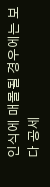인식에 매몰될 경우에는 보다 공세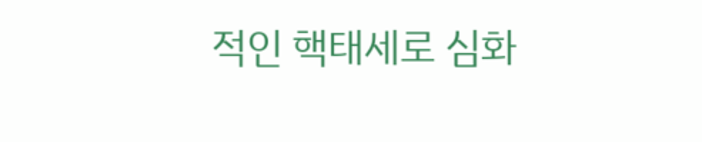적인 핵태세로 심화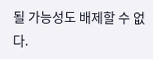될 가능성도 배제할 수 없다.